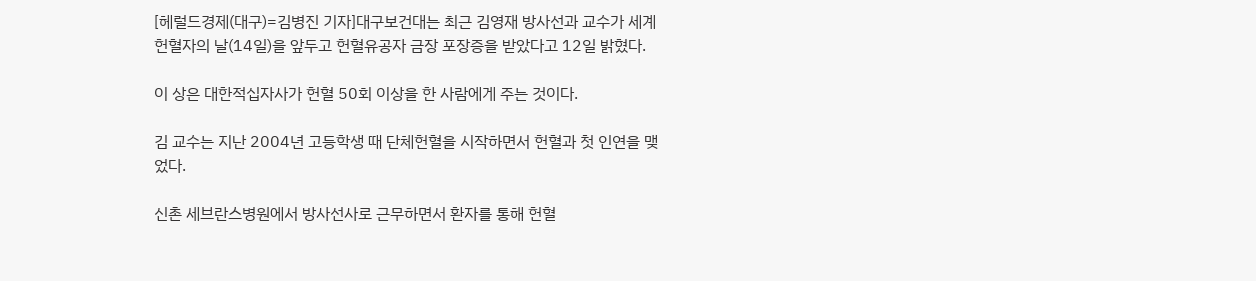[헤럴드경제(대구)=김병진 기자]대구보건대는 최근 김영재 방사선과 교수가 세계 헌혈자의 날(14일)을 앞두고 헌혈유공자 금장 포장증을 받았다고 12일 밝혔다.

이 상은 대한적십자사가 헌혈 50회 이상을 한 사람에게 주는 것이다.

김 교수는 지난 2004년 고등학생 때 단체헌혈을 시작하면서 헌혈과 첫 인연을 맺었다.

신촌 세브란스병원에서 방사선사로 근무하면서 환자를 통해 헌혈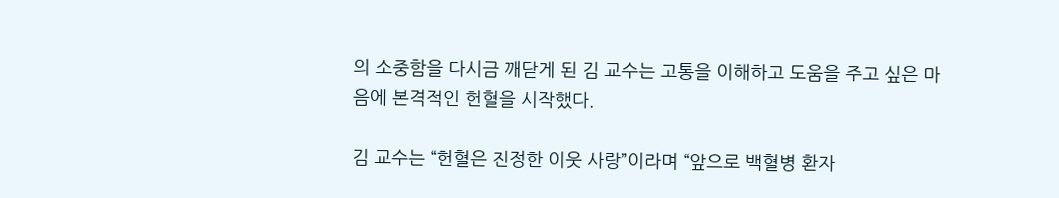의 소중함을 다시금 깨닫게 된 김 교수는 고통을 이해하고 도움을 주고 싶은 마음에 본격적인 헌혈을 시작했다.

김 교수는 “헌혈은 진정한 이웃 사랑”이라며 “앞으로 백혈병 환자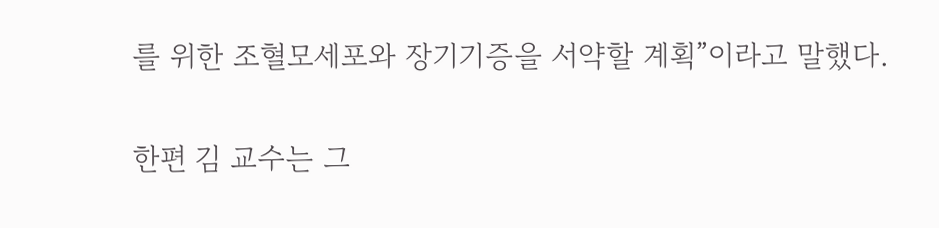를 위한 조혈모세포와 장기기증을 서약할 계획”이라고 말했다.

한편 김 교수는 그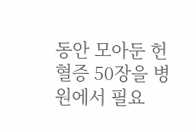동안 모아둔 헌혈증 50장을 병원에서 필요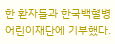한 환자들과 한국백혈병 어린이재단에 기부했다.